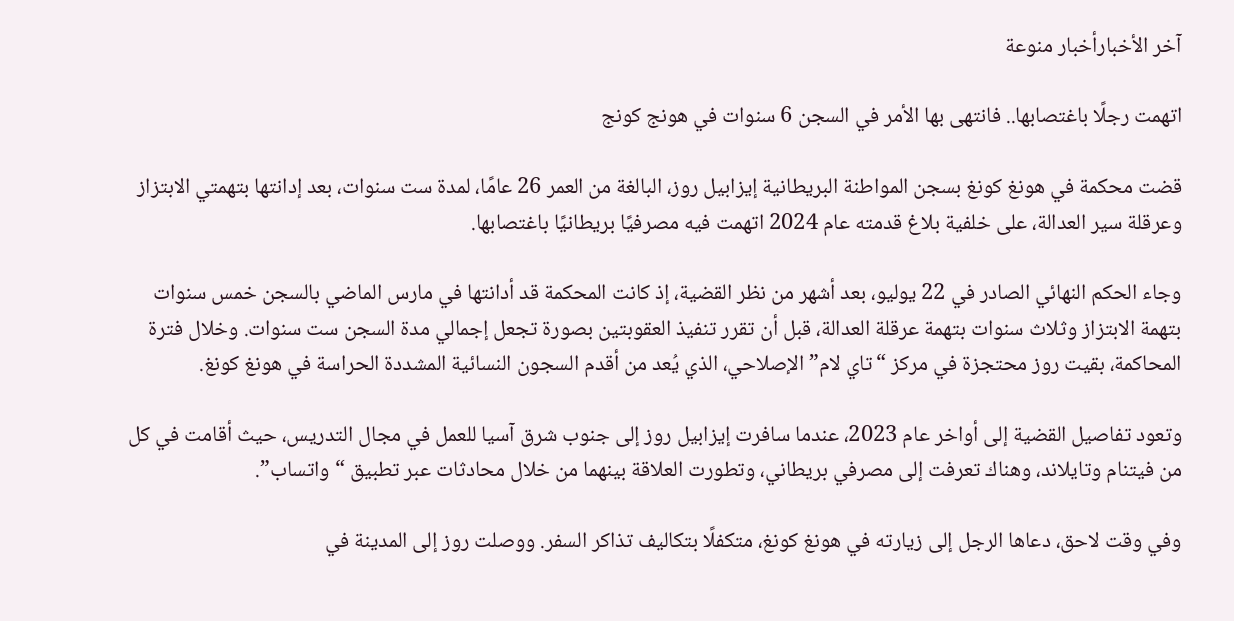آخر الأخبارأخبار منوعة

اتهمت رجلًا باغتصابها.. فانتهى بها الأمر في السجن 6 سنوات في هونج كونج

قضت محكمة في هونغ كونغ بسجن المواطنة البريطانية إيزابيل روز، البالغة من العمر 26 عامًا، لمدة ست سنوات، بعد إدانتها بتهمتي الابتزاز وعرقلة سير العدالة، على خلفية بلاغ قدمته عام 2024 اتهمت فيه مصرفيًا بريطانيًا باغتصابها.

وجاء الحكم النهائي الصادر في 22 يوليو، بعد أشهر من نظر القضية، إذ كانت المحكمة قد أدانتها في مارس الماضي بالسجن خمس سنوات بتهمة الابتزاز وثلاث سنوات بتهمة عرقلة العدالة، قبل أن تقرر تنفيذ العقوبتين بصورة تجعل إجمالي مدة السجن ست سنوات. وخلال فترة المحاكمة، بقيت روز محتجزة في مركز “تاي لام” الإصلاحي، الذي يُعد من أقدم السجون النسائية المشددة الحراسة في هونغ كونغ.

وتعود تفاصيل القضية إلى أواخر عام 2023، عندما سافرت إيزابيل روز إلى جنوب شرق آسيا للعمل في مجال التدريس، حيث أقامت في كل من فيتنام وتايلاند، وهناك تعرفت إلى مصرفي بريطاني، وتطورت العلاقة بينهما من خلال محادثات عبر تطبيق “واتساب”.

وفي وقت لاحق، دعاها الرجل إلى زيارته في هونغ كونغ، متكفلًا بتكاليف تذاكر السفر. ووصلت روز إلى المدينة في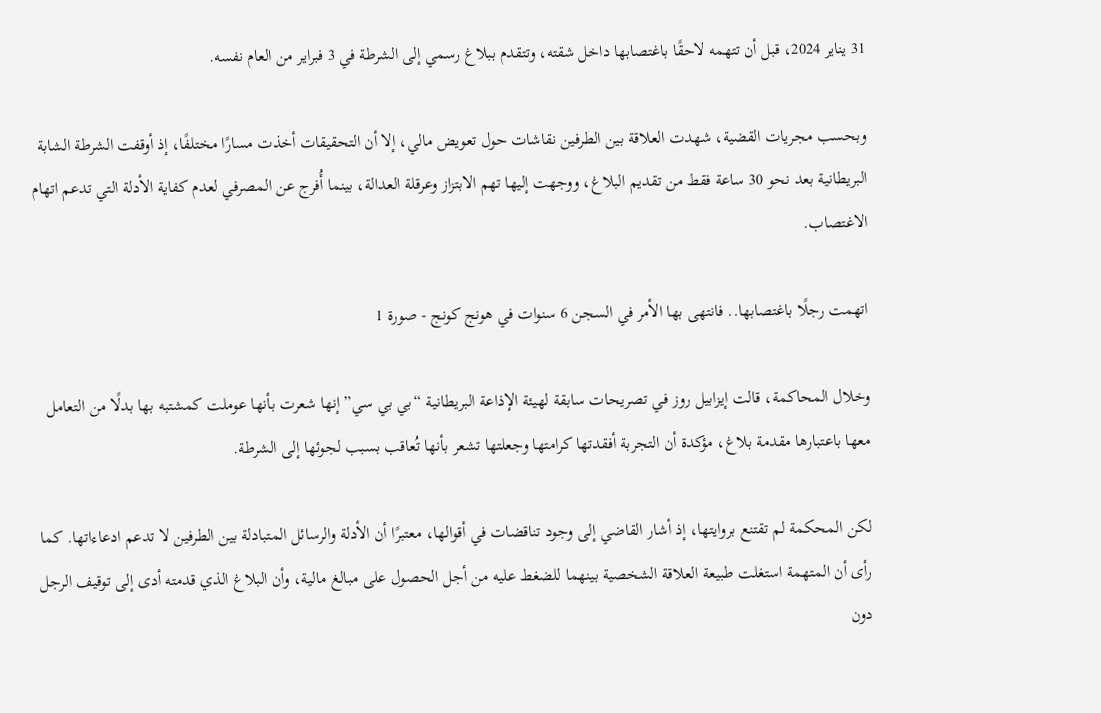31 يناير 2024، قبل أن تتهمه لاحقًا باغتصابها داخل شقته، وتتقدم ببلاغ رسمي إلى الشرطة في 3 فبراير من العام نفسه.

وبحسب مجريات القضية، شهدت العلاقة بين الطرفين نقاشات حول تعويض مالي، إلا أن التحقيقات أخذت مسارًا مختلفًا، إذ أوقفت الشرطة الشابة البريطانية بعد نحو 30 ساعة فقط من تقديم البلاغ، ووجهت إليها تهم الابتزاز وعرقلة العدالة، بينما أُفرج عن المصرفي لعدم كفاية الأدلة التي تدعم اتهام الاغتصاب.

اتهمت رجلًا باغتصابها.. فانتهى بها الأمر في السجن 6 سنوات في هونج كونج - صورة 1

وخلال المحاكمة، قالت إيزابيل روز في تصريحات سابقة لهيئة الإذاعة البريطانية “بي بي سي” إنها شعرت بأنها عوملت كمشتبه بها بدلًا من التعامل معها باعتبارها مقدمة بلاغ، مؤكدة أن التجربة أفقدتها كرامتها وجعلتها تشعر بأنها تُعاقب بسبب لجوئها إلى الشرطة.

لكن المحكمة لم تقتنع بروايتها، إذ أشار القاضي إلى وجود تناقضات في أقوالها، معتبرًا أن الأدلة والرسائل المتبادلة بين الطرفين لا تدعم ادعاءاتها. كما رأى أن المتهمة استغلت طبيعة العلاقة الشخصية بينهما للضغط عليه من أجل الحصول على مبالغ مالية، وأن البلاغ الذي قدمته أدى إلى توقيف الرجل دون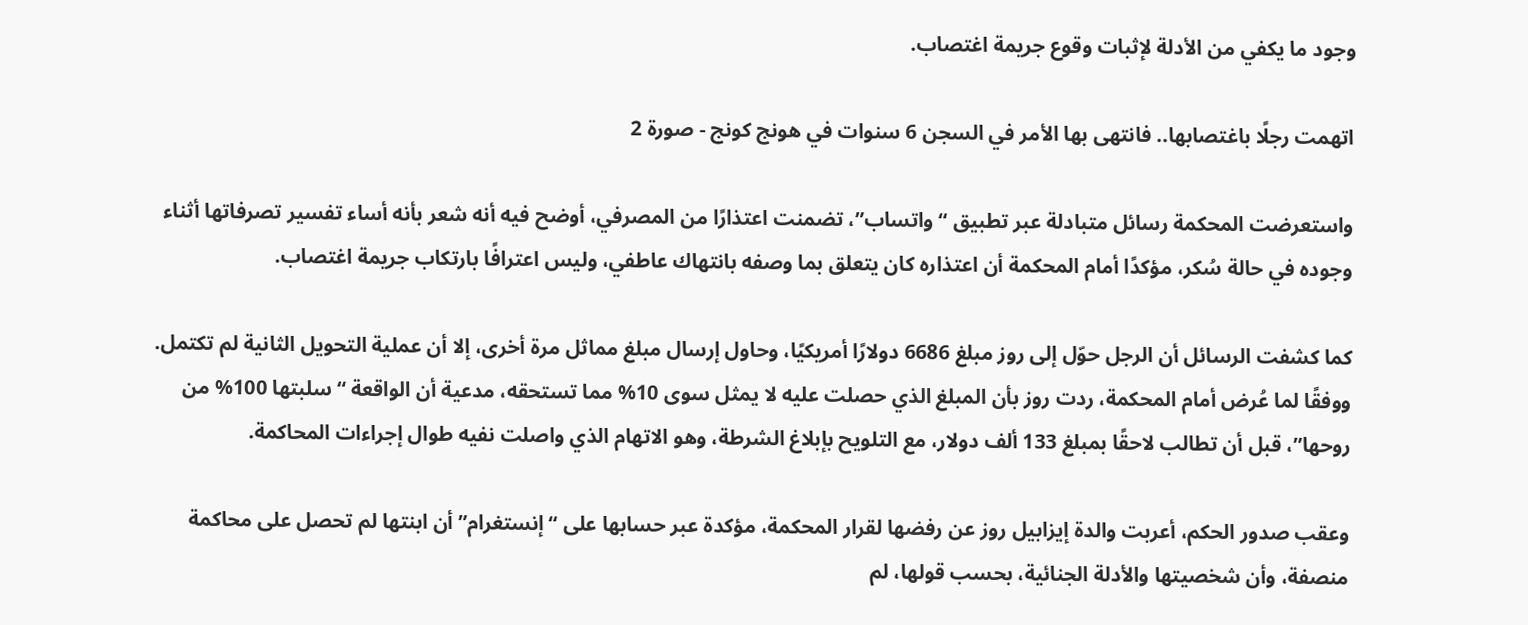وجود ما يكفي من الأدلة لإثبات وقوع جريمة اغتصاب.

اتهمت رجلًا باغتصابها.. فانتهى بها الأمر في السجن 6 سنوات في هونج كونج - صورة 2

واستعرضت المحكمة رسائل متبادلة عبر تطبيق “واتساب”، تضمنت اعتذارًا من المصرفي، أوضح فيه أنه شعر بأنه أساء تفسير تصرفاتها أثناء وجوده في حالة سُكر، مؤكدًا أمام المحكمة أن اعتذاره كان يتعلق بما وصفه بانتهاك عاطفي، وليس اعترافًا بارتكاب جريمة اغتصاب.

كما كشفت الرسائل أن الرجل حوّل إلى روز مبلغ 6686 دولارًا أمريكيًا، وحاول إرسال مبلغ مماثل مرة أخرى، إلا أن عملية التحويل الثانية لم تكتمل. ووفقًا لما عُرض أمام المحكمة، ردت روز بأن المبلغ الذي حصلت عليه لا يمثل سوى 10% مما تستحقه، مدعية أن الواقعة “سلبتها 100% من روحها”، قبل أن تطالب لاحقًا بمبلغ 133 ألف دولار، مع التلويح بإبلاغ الشرطة، وهو الاتهام الذي واصلت نفيه طوال إجراءات المحاكمة.

وعقب صدور الحكم، أعربت والدة إيزابيل روز عن رفضها لقرار المحكمة، مؤكدة عبر حسابها على “إنستغرام” أن ابنتها لم تحصل على محاكمة منصفة، وأن شخصيتها والأدلة الجنائية، بحسب قولها، لم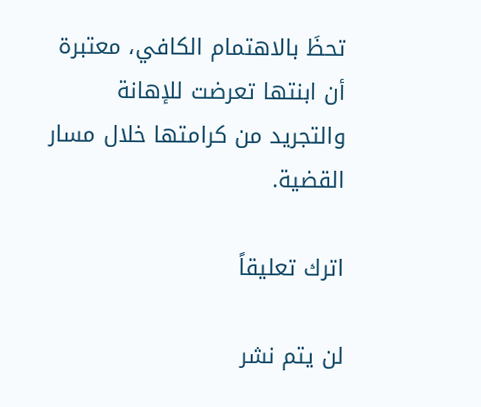تحظَ بالاهتمام الكافي، معتبرة أن ابنتها تعرضت للإهانة والتجريد من كرامتها خلال مسار القضية.

اترك تعليقاً

لن يتم نشر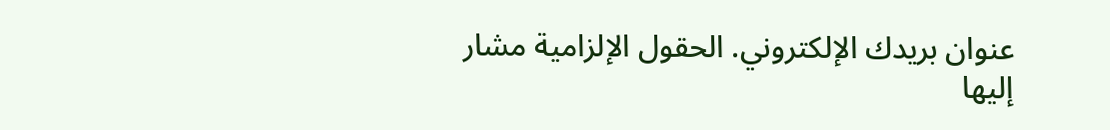عنوان بريدك الإلكتروني. الحقول الإلزامية مشار إليها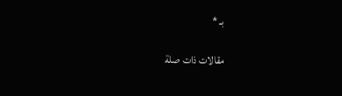بـ *

مقالات ذات صلة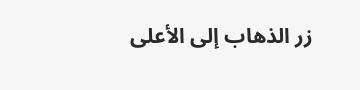زر الذهاب إلى الأعلى